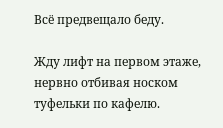Всё предвещало беду.

Жду лифт на первом этаже, нервно отбивая носком туфельки по кафелю.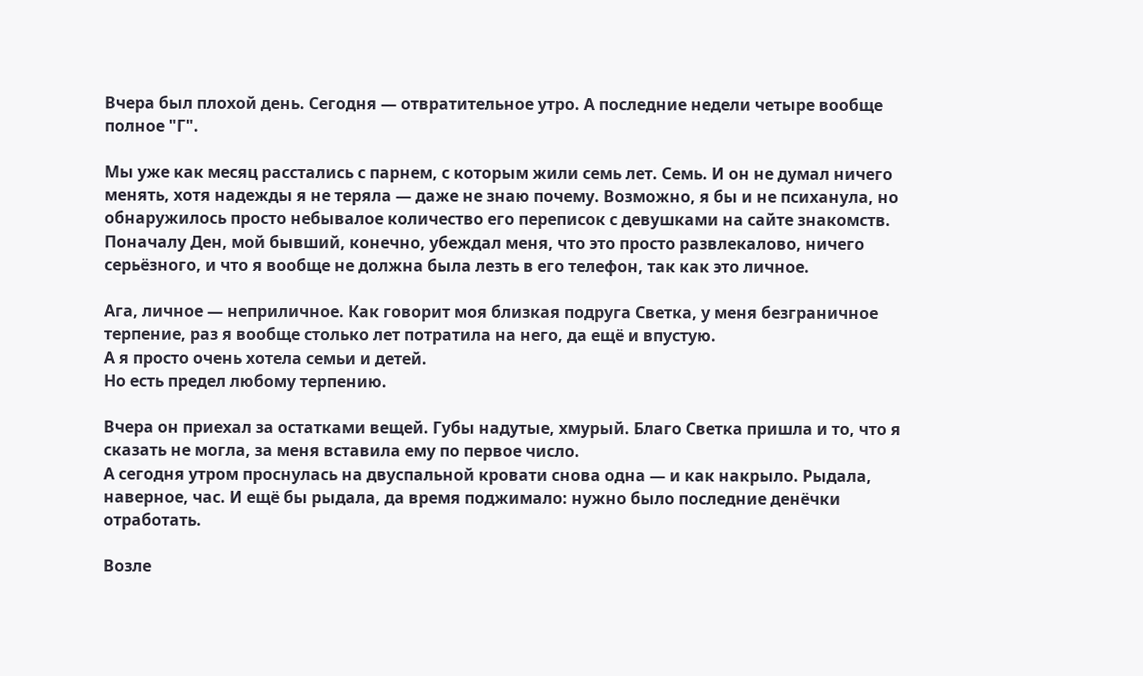Вчера был плохой день. Сегодня — отвратительное утро. А последние недели четыре вообще полное "Г".

Мы уже как месяц расстались с парнем, с которым жили семь лет. Семь. И он не думал ничего менять, хотя надежды я не теряла — даже не знаю почему. Возможно, я бы и не психанула, но обнаружилось просто небывалое количество его переписок с девушками на сайте знакомств. Поначалу Ден, мой бывший, конечно, убеждал меня, что это просто развлекалово, ничего серьёзного, и что я вообще не должна была лезть в его телефон, так как это личное.

Ага, личное — неприличное. Как говорит моя близкая подруга Светка, у меня безграничное терпение, раз я вообще столько лет потратила на него, да ещё и впустую.
А я просто очень хотела семьи и детей.
Но есть предел любому терпению.

Вчера он приехал за остатками вещей. Губы надутые, хмурый. Благо Светка пришла и то, что я сказать не могла, за меня вставила ему по первое число.
А сегодня утром проснулась на двуспальной кровати снова одна — и как накрыло. Рыдала, наверное, час. И ещё бы рыдала, да время поджимало: нужно было последние денёчки отработать.

Возле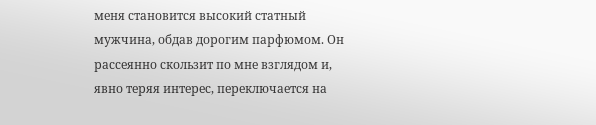меня становится высокий статный мужчина, обдав дорогим парфюмом. Он рассеянно скользит по мне взглядом и, явно теряя интерес, переключается на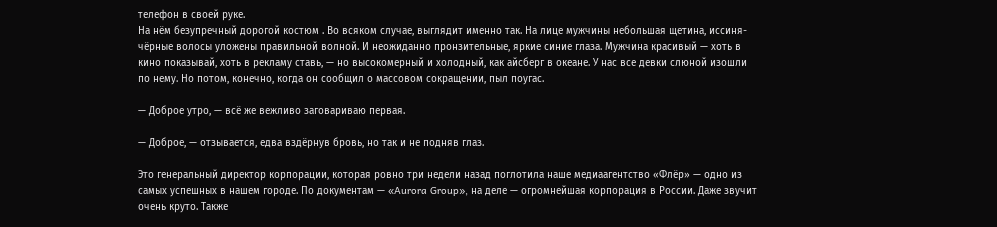телефон в своей руке.
На нём безупречный дорогой костюм . Во всяком случае, выглядит именно так. На лице мужчины небольшая щетина, иссиня-чёрные волосы уложены правильной волной. И неожиданно пронзительные, яркие синие глаза. Мужчина красивый — хоть в кино показывай, хоть в рекламу ставь, — но высокомерный и холодный, как айсберг в океане. У нас все девки слюной изошли по нему. Но потом, конечно, когда он сообщил о массовом сокращении, пыл поугас.

— Доброе утро, — всё же вежливо заговариваю первая.

— Доброе, — отзывается, едва вздёрнув бровь, но так и не подняв глаз.

Это генеральный директор корпорации, которая ровно три недели назад поглотила наше медиаагентство «Флёр» — одно из самых успешных в нашем городе. По документам — «Aurora Group», на деле — огромнейшая корпорация в России. Даже звучит очень круто. Также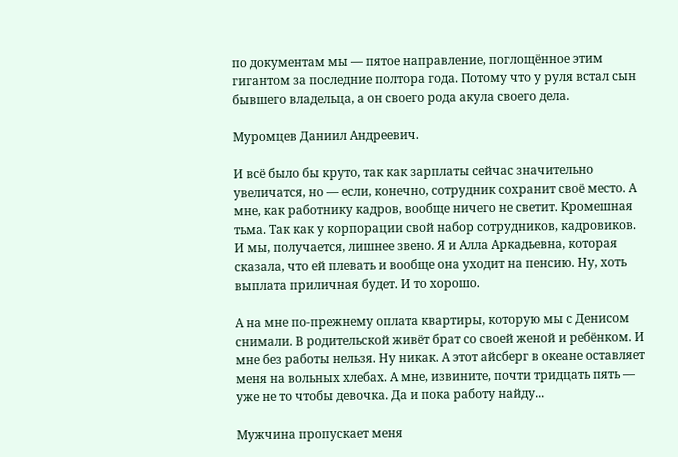по документам мы — пятое направление, поглощённое этим гигантом за последние полтора года. Потому что у руля встал сын бывшего владельца, а он своего рода акула своего дела.

Муромцев Даниил Андреевич.

И всё было бы круто, так как зарплаты сейчас значительно увеличатся, но — если, конечно, сотрудник сохранит своё место. А мне, как работнику кадров, вообще ничего не светит. Кромешная тьма. Так как у корпорации свой набор сотрудников, кадровиков. И мы, получается, лишнее звено. Я и Алла Аркадьевна, которая сказала, что ей плевать и вообще она уходит на пенсию. Ну, хоть выплата приличная будет. И то хорошо.

А на мне по-прежнему оплата квартиры, которую мы с Денисом снимали. В родительской живёт брат со своей женой и ребёнком. И мне без работы нельзя. Ну никак. А этот айсберг в океане оставляет меня на вольных хлебах. А мне, извините, почти тридцать пять — уже не то чтобы девочка. Да и пока работу найду...

Мужчина пропускает меня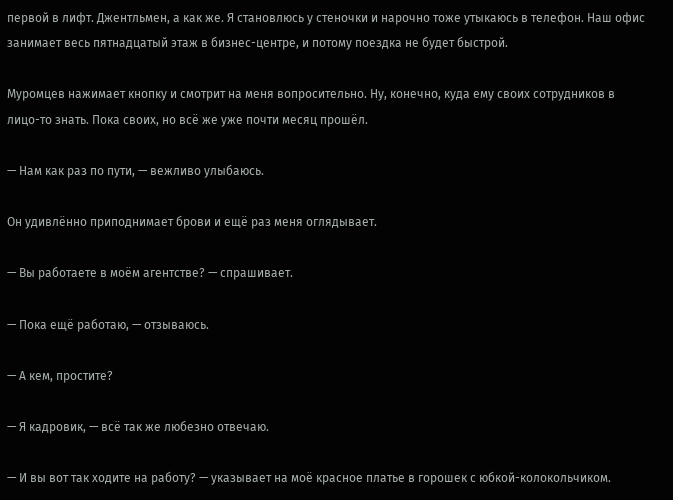первой в лифт. Джентльмен, а как же. Я становлюсь у стеночки и нарочно тоже утыкаюсь в телефон. Наш офис занимает весь пятнадцатый этаж в бизнес-центре, и потому поездка не будет быстрой.

Муромцев нажимает кнопку и смотрит на меня вопросительно. Ну, конечно, куда ему своих сотрудников в лицо-то знать. Пока своих, но всё же уже почти месяц прошёл.

— Нам как раз по пути, — вежливо улыбаюсь.

Он удивлённо приподнимает брови и ещё раз меня оглядывает.

— Вы работаете в моём агентстве? — спрашивает.

— Пока ещё работаю, — отзываюсь.

— А кем, простите?

— Я кадровик, — всё так же любезно отвечаю.

— И вы вот так ходите на работу? — указывает на моё красное платье в горошек с юбкой-колокольчиком.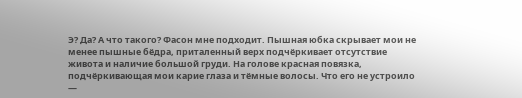Э? Да? А что такого? Фасон мне подходит. Пышная юбка скрывает мои не менее пышные бёдра, приталенный верх подчёркивает отсутствие живота и наличие большой груди. На голове красная повязка, подчёркивающая мои карие глаза и тёмные волосы. Что его не устроило —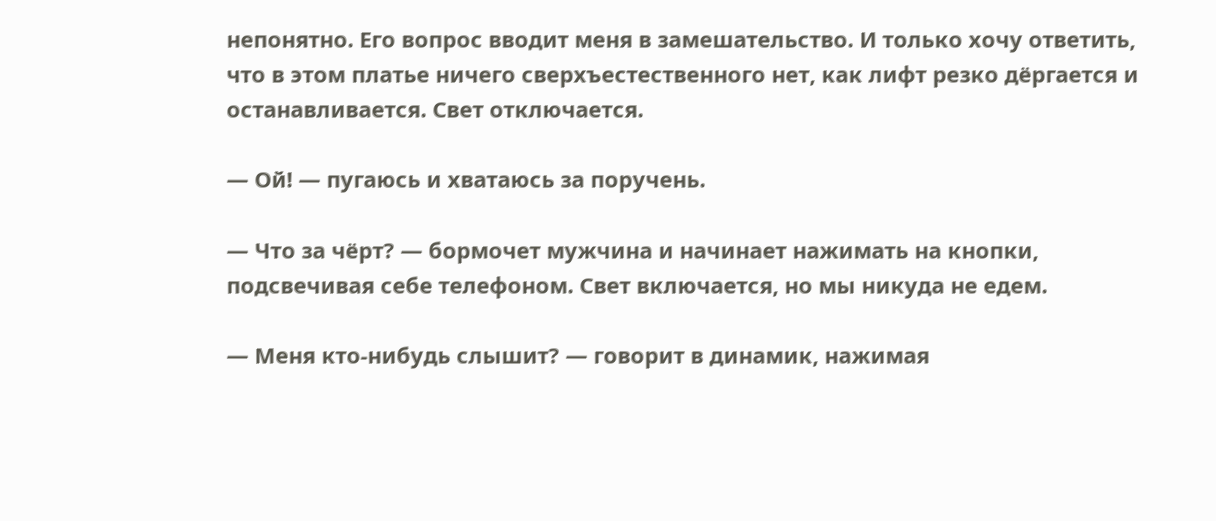непонятно. Его вопрос вводит меня в замешательство. И только хочу ответить, что в этом платье ничего сверхъестественного нет, как лифт резко дёргается и останавливается. Свет отключается.

— Ой! — пугаюсь и хватаюсь за поручень.

— Что за чёрт? — бормочет мужчина и начинает нажимать на кнопки, подсвечивая себе телефоном. Свет включается, но мы никуда не едем.

— Меня кто-нибудь слышит? — говорит в динамик, нажимая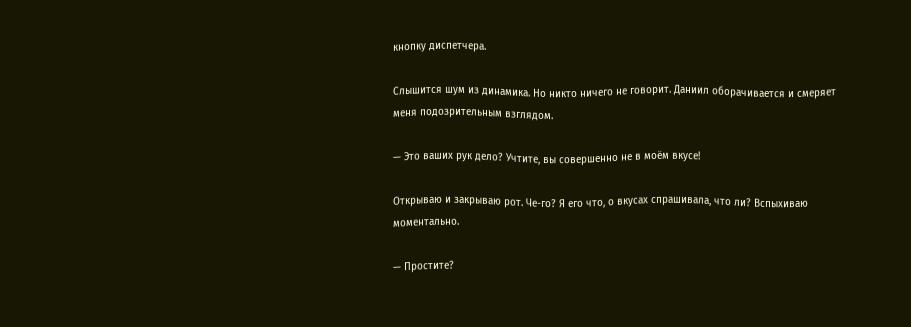кнопку диспетчера.

Слышится шум из динамика. Но никто ничего не говорит. Даниил оборачивается и смеряет меня подозрительным взглядом.

— Это ваших рук дело? Учтите, вы совершенно не в моём вкусе!

Открываю и закрываю рот. Че-го? Я его что, о вкусах спрашивала, что ли? Вспыхиваю моментально.

— Простите?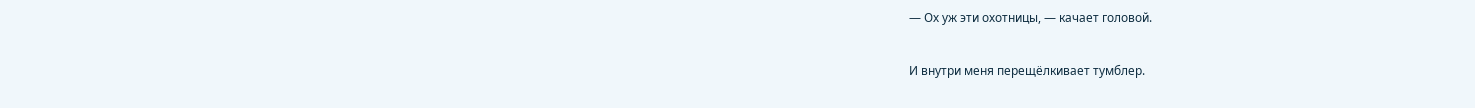— Ох уж эти охотницы, — качает головой.

И внутри меня перещёлкивает тумблер.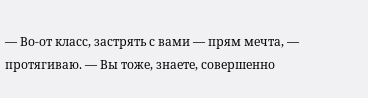— Во-от класс, застрять с вами — прям мечта, — протягиваю. — Вы тоже, знаете, совершенно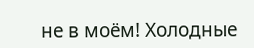не в моём! Холодные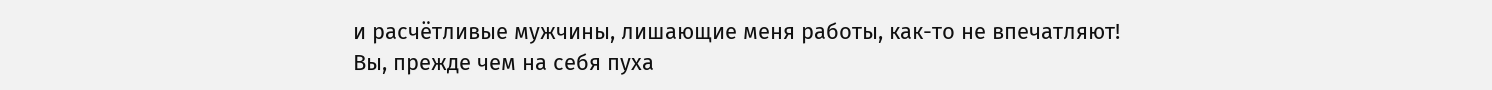и расчётливые мужчины, лишающие меня работы, как-то не впечатляют! Вы, прежде чем на себя пуха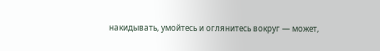накидывать, умойтесь и оглянитесь вокруг — может,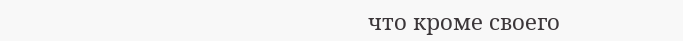что кроме своего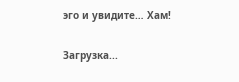эго и увидите… Хам!

Загрузка...